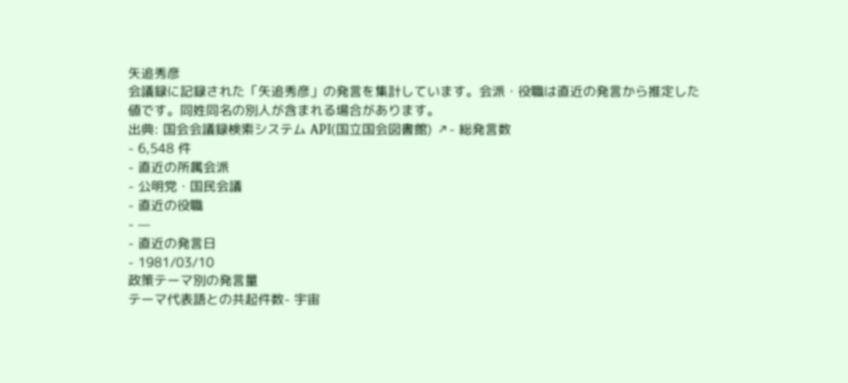矢追秀彦
会議録に記録された「矢追秀彦」の発言を集計しています。会派・役職は直近の発言から推定した値です。同姓同名の別人が含まれる場合があります。
出典: 国会会議録検索システム API(国立国会図書館) ↗- 総発言数
- 6,548 件
- 直近の所属会派
- 公明党・国民会議
- 直近の役職
- —
- 直近の発言日
- 1981/03/10
政策テーマ別の発言量
テーマ代表語との共起件数- 宇宙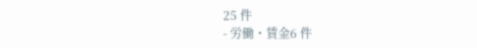25 件
- 労働・賃金6 件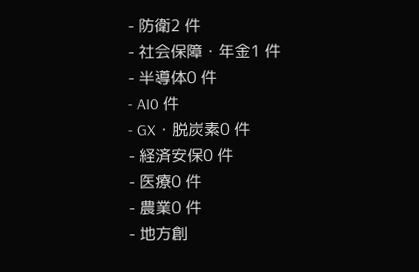- 防衛2 件
- 社会保障・年金1 件
- 半導体0 件
- AI0 件
- GX・脱炭素0 件
- 経済安保0 件
- 医療0 件
- 農業0 件
- 地方創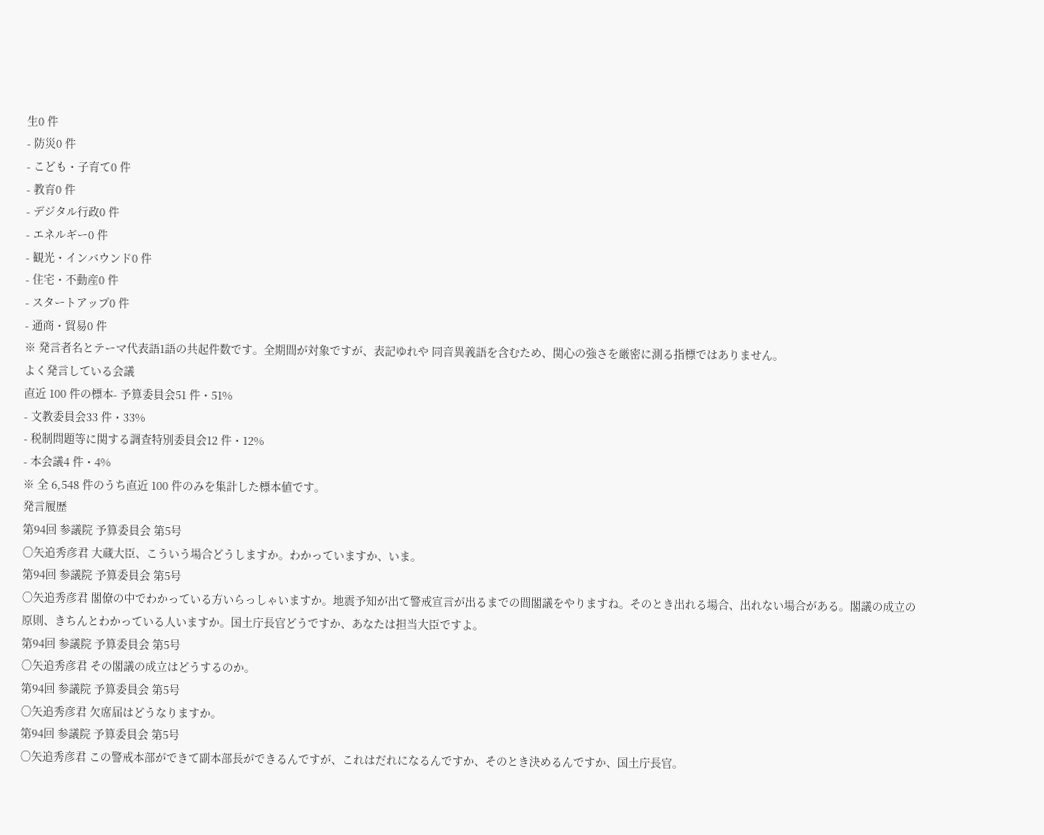生0 件
- 防災0 件
- こども・子育て0 件
- 教育0 件
- デジタル行政0 件
- エネルギー0 件
- 観光・インバウンド0 件
- 住宅・不動産0 件
- スタートアップ0 件
- 通商・貿易0 件
※ 発言者名とテーマ代表語1語の共起件数です。全期間が対象ですが、表記ゆれや 同音異義語を含むため、関心の強さを厳密に測る指標ではありません。
よく発言している会議
直近 100 件の標本- 予算委員会51 件・51%
- 文教委員会33 件・33%
- 税制問題等に関する調査特別委員会12 件・12%
- 本会議4 件・4%
※ 全 6,548 件のうち直近 100 件のみを集計した標本値です。
発言履歴
第94回 参議院 予算委員会 第5号
○矢追秀彦君 大蔵大臣、こういう場合どうしますか。わかっていますか、いま。
第94回 参議院 予算委員会 第5号
○矢追秀彦君 閣僚の中でわかっている方いらっしゃいますか。地震予知が出て警戒宣言が出るまでの間閣議をやりますね。そのとき出れる場合、出れない場合がある。閣議の成立の原則、きちんとわかっている人いますか。国土庁長官どうですか、あなたは担当大臣ですよ。
第94回 参議院 予算委員会 第5号
○矢追秀彦君 その閣議の成立はどうするのか。
第94回 参議院 予算委員会 第5号
○矢追秀彦君 欠席届はどうなりますか。
第94回 参議院 予算委員会 第5号
○矢追秀彦君 この警戒本部ができて副本部長ができるんですが、これはだれになるんですか、そのとき決めるんですか、国土庁長官。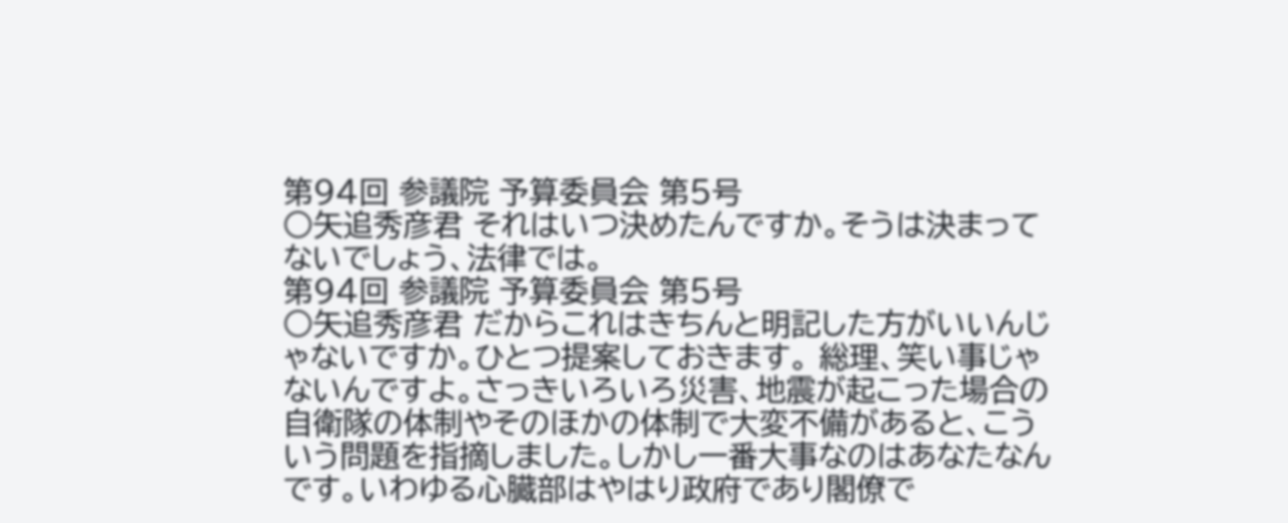第94回 参議院 予算委員会 第5号
○矢追秀彦君 それはいつ決めたんですか。そうは決まってないでしょう、法律では。
第94回 参議院 予算委員会 第5号
○矢追秀彦君 だからこれはきちんと明記した方がいいんじゃないですか。ひとつ提案しておきます。 総理、笑い事じゃないんですよ。さっきいろいろ災害、地震が起こった場合の自衛隊の体制やそのほかの体制で大変不備があると、こういう問題を指摘しました。しかし一番大事なのはあなたなんです。いわゆる心臓部はやはり政府であり閣僚で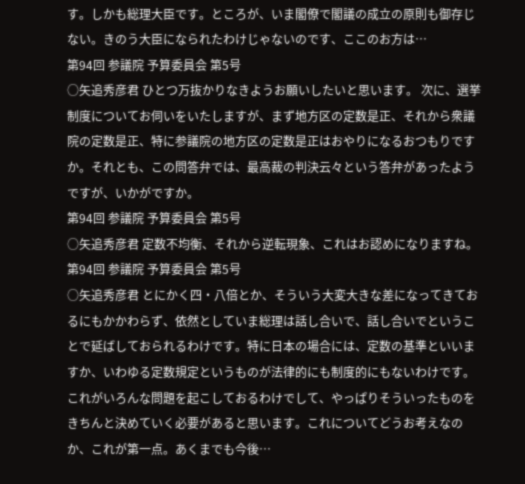す。しかも総理大臣です。ところが、いま閣僚で閣議の成立の原則も御存じない。きのう大臣になられたわけじゃないのです、ここのお方は…
第94回 参議院 予算委員会 第5号
○矢追秀彦君 ひとつ万抜かりなきようお願いしたいと思います。 次に、選挙制度についてお伺いをいたしますが、まず地方区の定数是正、それから衆議院の定数是正、特に参議院の地方区の定数是正はおやりになるおつもりですか。それとも、この問答弁では、最高裁の判決云々という答弁があったようですが、いかがですか。
第94回 参議院 予算委員会 第5号
○矢追秀彦君 定数不均衡、それから逆転現象、これはお認めになりますね。
第94回 参議院 予算委員会 第5号
○矢追秀彦君 とにかく四・八倍とか、そういう大変大きな差になってきておるにもかかわらず、依然としていま総理は話し合いで、話し合いでということで延ばしておられるわけです。特に日本の場合には、定数の基準といいますか、いわゆる定数規定というものが法律的にも制度的にもないわけです。これがいろんな問題を起こしておるわけでして、やっぱりそういったものをきちんと決めていく必要があると思います。これについてどうお考えなのか、これが第一点。あくまでも今後…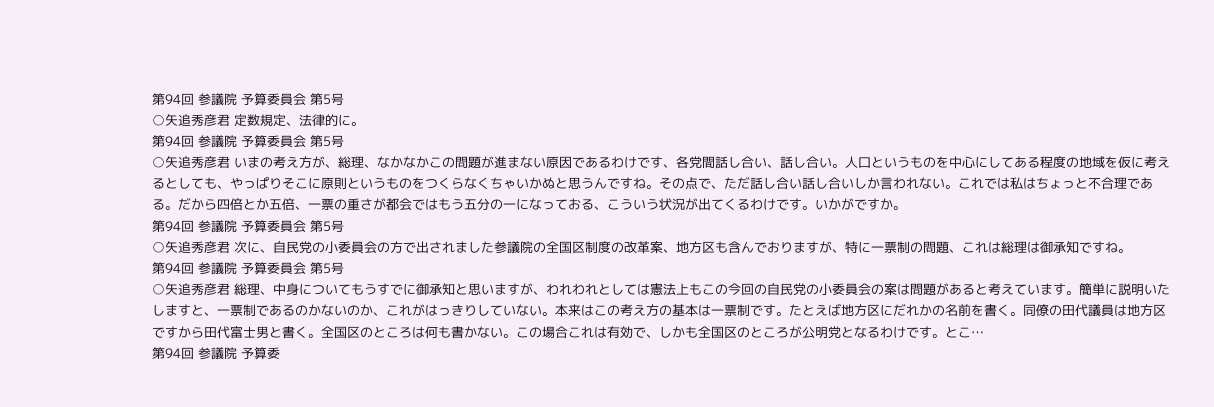第94回 参議院 予算委員会 第5号
○矢追秀彦君 定数規定、法律的に。
第94回 参議院 予算委員会 第5号
○矢追秀彦君 いまの考え方が、総理、なかなかこの問題が進まない原因であるわけです、各党間話し合い、話し合い。人口というものを中心にしてある程度の地域を仮に考えるとしても、やっぱりそこに原則というものをつくらなくちゃいかぬと思うんですね。その点で、ただ話し合い話し合いしか言われない。これでは私はちょっと不合理である。だから四倍とか五倍、一票の重さが都会ではもう五分の一になっておる、こういう状況が出てくるわけです。いかがですか。
第94回 参議院 予算委員会 第5号
○矢追秀彦君 次に、自民党の小委員会の方で出されました参議院の全国区制度の改革案、地方区も含んでおりますが、特に一票制の問題、これは総理は御承知ですね。
第94回 参議院 予算委員会 第5号
○矢追秀彦君 総理、中身についてもうすでに御承知と思いますが、われわれとしては憲法上もこの今回の自民党の小委員会の案は問題があると考えています。簡単に説明いたしますと、一票制であるのかないのか、これがはっきりしていない。本来はこの考え方の基本は一票制です。たとえば地方区にだれかの名前を書く。同僚の田代議員は地方区ですから田代富士男と書く。全国区のところは何も書かない。この場合これは有効で、しかも全国区のところが公明党となるわけです。とこ…
第94回 参議院 予算委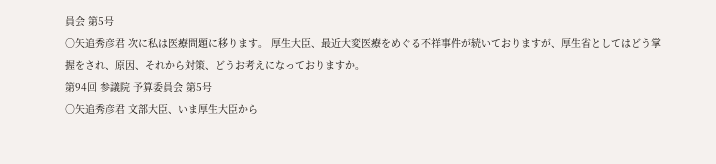員会 第5号
○矢追秀彦君 次に私は医療問題に移ります。 厚生大臣、最近大変医療をめぐる不祥事件が続いておりますが、厚生省としてはどう掌握をされ、原因、それから対策、どうお考えになっておりますか。
第94回 参議院 予算委員会 第5号
○矢追秀彦君 文部大臣、いま厚生大臣から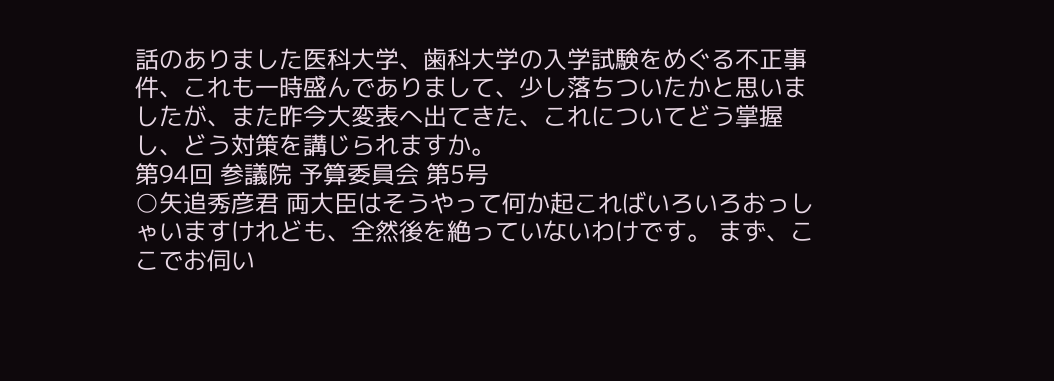話のありました医科大学、歯科大学の入学試験をめぐる不正事件、これも一時盛んでありまして、少し落ちついたかと思いましたが、また昨今大変表へ出てきた、これについてどう掌握し、どう対策を講じられますか。
第94回 参議院 予算委員会 第5号
○矢追秀彦君 両大臣はそうやって何か起こればいろいろおっしゃいますけれども、全然後を絶っていないわけです。 まず、ここでお伺い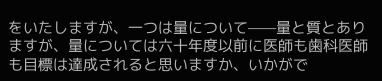をいたしますが、一つは量について——量と質とありますが、量については六十年度以前に医師も歯科医師も目標は達成されると思いますか、いかがで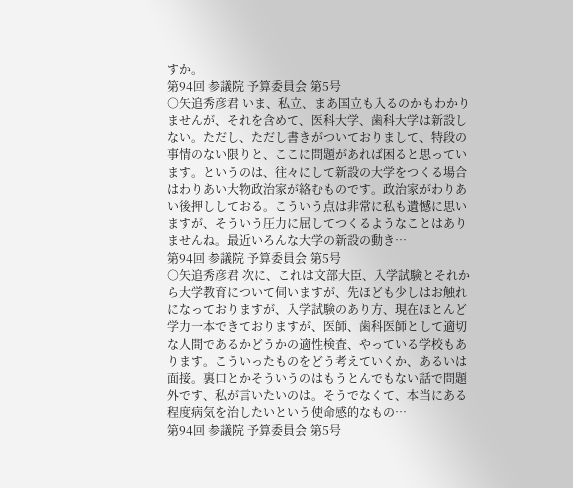すか。
第94回 参議院 予算委員会 第5号
○矢追秀彦君 いま、私立、まあ国立も入るのかもわかりませんが、それを含めて、医科大学、歯科大学は新設しない。ただし、ただし書きがついておりまして、特段の事情のない限りと、ここに問題があれば困ると思っています。というのは、往々にして新設の大学をつくる場合はわりあい大物政治家が絡むものです。政治家がわりあい後押ししておる。こういう点は非常に私も遺憾に思いますが、そういう圧力に屈してつくるようなことはありませんね。最近いろんな大学の新設の動き…
第94回 参議院 予算委員会 第5号
○矢追秀彦君 次に、これは文部大臣、入学試験とそれから大学教育について伺いますが、先ほども少しはお触れになっておりますが、入学試験のあり方、現在ほとんど学力一本できておりますが、医師、歯科医師として適切な人間であるかどうかの適性検査、やっている学校もあります。こういったものをどう考えていくか、あるいは面接。裏口とかそういうのはもうとんでもない話で問題外です、私が言いたいのは。そうでなくて、本当にある程度病気を治したいという使命感的なもの…
第94回 参議院 予算委員会 第5号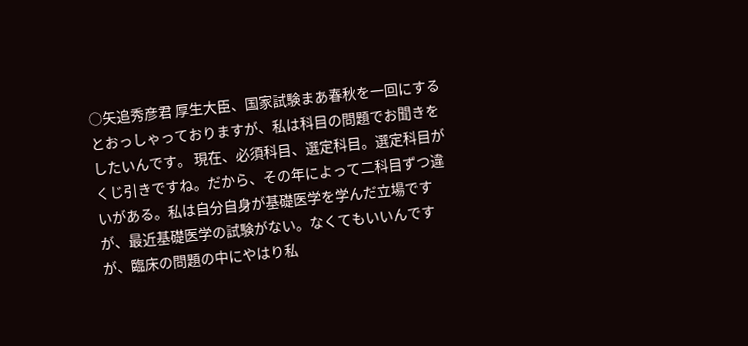○矢追秀彦君 厚生大臣、国家試験まあ春秋を一回にするとおっしゃっておりますが、私は科目の問題でお聞きをしたいんです。 現在、必須科目、選定科目。選定科目がくじ引きですね。だから、その年によって二科目ずつ違いがある。私は自分自身が基礎医学を学んだ立場ですが、最近基礎医学の試験がない。なくてもいいんですが、臨床の問題の中にやはり私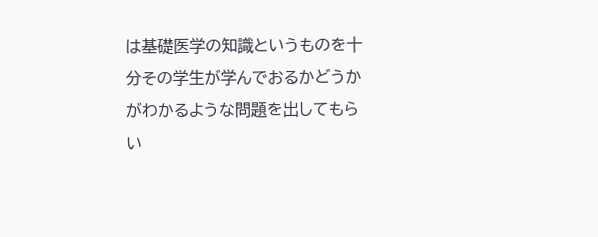は基礎医学の知識というものを十分その学生が学んでおるかどうかがわかるような問題を出してもらい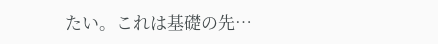たい。これは基礎の先…